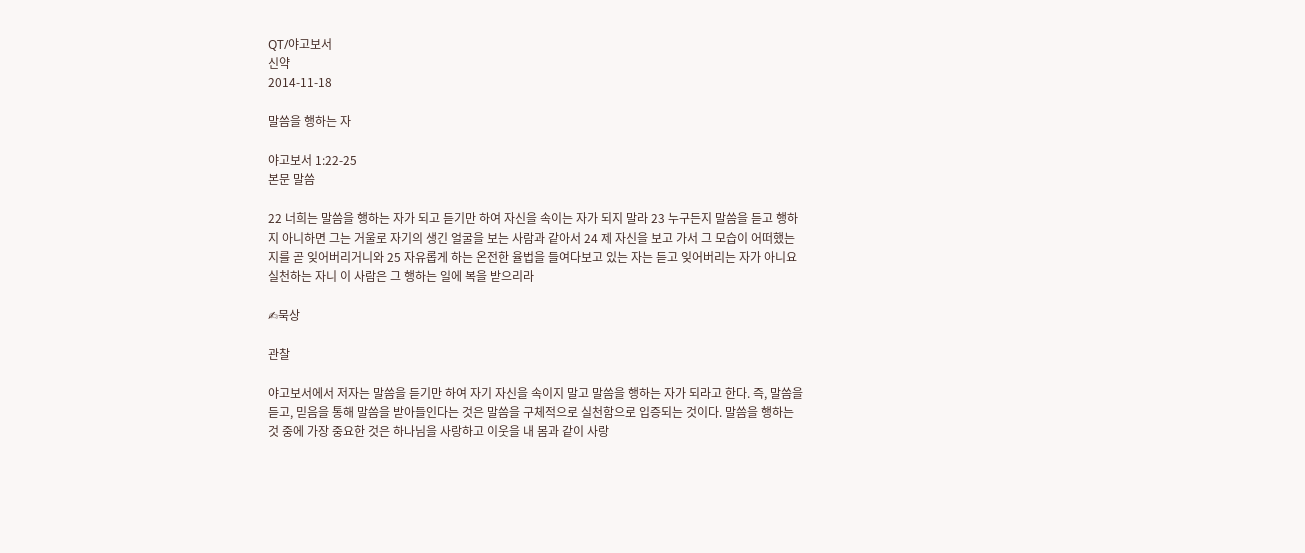QT/야고보서
신약
2014-11-18

말씀을 행하는 자

야고보서 1:22-25
본문 말씀

22 너희는 말씀을 행하는 자가 되고 듣기만 하여 자신을 속이는 자가 되지 말라 23 누구든지 말씀을 듣고 행하지 아니하면 그는 거울로 자기의 생긴 얼굴을 보는 사람과 같아서 24 제 자신을 보고 가서 그 모습이 어떠했는지를 곧 잊어버리거니와 25 자유롭게 하는 온전한 율법을 들여다보고 있는 자는 듣고 잊어버리는 자가 아니요 실천하는 자니 이 사람은 그 행하는 일에 복을 받으리라

✍묵상

관찰

야고보서에서 저자는 말씀을 듣기만 하여 자기 자신을 속이지 말고 말씀을 행하는 자가 되라고 한다. 즉, 말씀을 듣고, 믿음을 통해 말씀을 받아들인다는 것은 말씀을 구체적으로 실천함으로 입증되는 것이다. 말씀을 행하는 것 중에 가장 중요한 것은 하나님을 사랑하고 이웃을 내 몸과 같이 사랑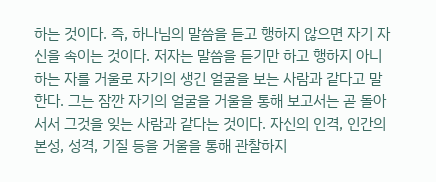하는 것이다. 즉, 하나님의 말씀을 듣고 행하지 않으면 자기 자신을 속이는 것이다. 저자는 말씀을 듣기만 하고 행하지 아니하는 자를 거울로 자기의 생긴 얼굴을 보는 사람과 같다고 말한다. 그는 잠깐 자기의 얼굴을 거울을 통해 보고서는 곧 돌아서서 그것을 잊는 사람과 같다는 것이다. 자신의 인격, 인간의 본성, 성격, 기질 등을 거울을 통해 관찰하지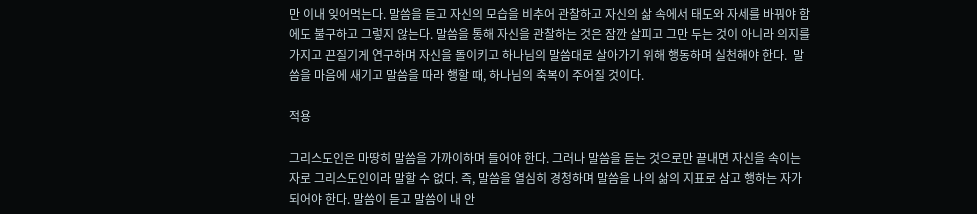만 이내 잊어먹는다. 말씀을 듣고 자신의 모습을 비추어 관찰하고 자신의 삶 속에서 태도와 자세를 바꿔야 함에도 불구하고 그렇지 않는다. 말씀을 통해 자신을 관찰하는 것은 잠깐 살피고 그만 두는 것이 아니라 의지를 가지고 끈질기게 연구하며 자신을 돌이키고 하나님의 말씀대로 살아가기 위해 행동하며 실천해야 한다.  말씀을 마음에 새기고 말씀을 따라 행할 때, 하나님의 축복이 주어질 것이다.

적용

그리스도인은 마땅히 말씀을 가까이하며 들어야 한다. 그러나 말씀을 듣는 것으로만 끝내면 자신을 속이는 자로 그리스도인이라 말할 수 없다. 즉, 말씀을 열심히 경청하며 말씀을 나의 삶의 지표로 삼고 행하는 자가 되어야 한다. 말씀이 듣고 말씀이 내 안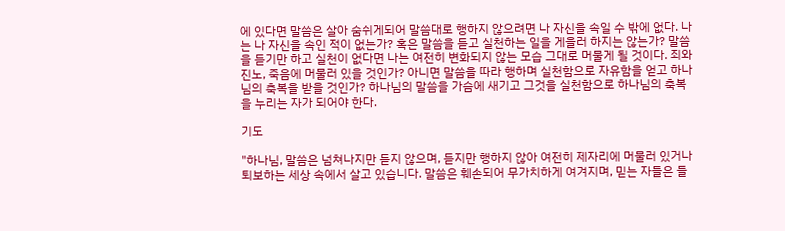에 있다면 말씀은 살아 숨쉬게되어 말씀대로 행하지 않으려면 나 자신을 속일 수 밖에 없다. 나는 나 자신을 속인 적이 없는가? 혹은 말씀을 듣고 실천하는 일을 게을러 하지는 않는가? 말씀을 듣기만 하고 실천이 없다면 나는 여전히 변화되지 않는 모습 그대로 머물게 될 것이다. 죄와 진노, 죽음에 머물러 있을 것인가? 아니면 말씀을 따라 행하며 실천함으로 자유함을 얻고 하나님의 축복을 받을 것인가? 하나님의 말씀을 가슴에 새기고 그것을 실천함으로 하나님의 축복을 누리는 자가 되어야 한다.

기도

"하나님, 말씀은 넘쳐나지만 듣지 않으며, 듣지만 행하지 않아 여전히 제자리에 머물러 있거나 퇴보하는 세상 속에서 살고 있습니다. 말씀은 훼손되어 무가치하게 여겨지며, 믿는 자들은 들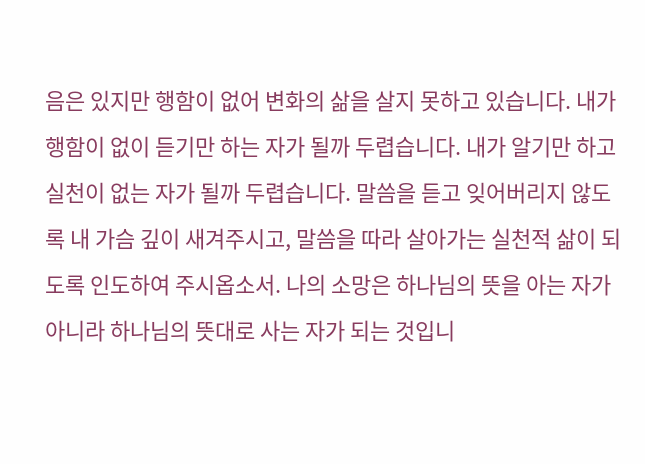음은 있지만 행함이 없어 변화의 삶을 살지 못하고 있습니다. 내가 행함이 없이 듣기만 하는 자가 될까 두렵습니다. 내가 알기만 하고 실천이 없는 자가 될까 두렵습니다. 말씀을 듣고 잊어버리지 않도록 내 가슴 깊이 새겨주시고, 말씀을 따라 살아가는 실천적 삶이 되도록 인도하여 주시옵소서. 나의 소망은 하나님의 뜻을 아는 자가 아니라 하나님의 뜻대로 사는 자가 되는 것입니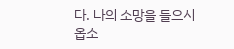다. 나의 소망을 들으시옵소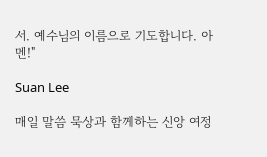서. 예수님의 이름으로 기도합니다. 아멘!"

Suan Lee

매일 말씀 묵상과 함께하는 신앙 여정